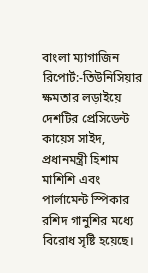বাংলা ম্যাগাজিন রিপোর্ট:-তিউনিসিয়ার ক্ষমতার লড়াইয়ে দেশটির প্রেসিডেন্ট কায়েস সাইদ, প্রধানমন্ত্রী হিশাম মাশিশি এবং পার্লামেন্ট স্পিকার রশিদ গানুশির মধ্যে বিরোধ সৃষ্টি হয়েছে।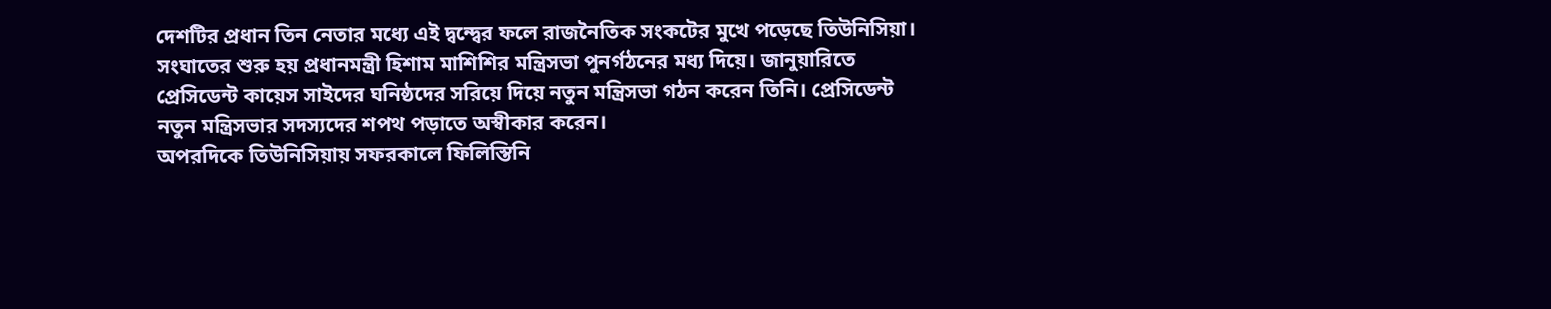দেশটির প্রধান তিন নেতার মধ্যে এই দ্বন্দ্বের ফলে রাজনৈতিক সংকটের মুখে পড়েছে তিউনিসিয়া।
সংঘাতের শুরু হয় প্রধানমন্ত্রী হিশাম মাশিশির মন্ত্রিসভা পুনর্গঠনের মধ্য দিয়ে। জানুয়ারিতে প্রেসিডেন্ট কায়েস সাইদের ঘনিষ্ঠদের সরিয়ে দিয়ে নতুন মন্ত্রিসভা গঠন করেন তিনি। প্রেসিডেন্ট নতুন মন্ত্রিসভার সদস্যদের শপথ পড়াতে অস্বীকার করেন।
অপরদিকে তিউনিসিয়ায় সফরকালে ফিলিস্তিনি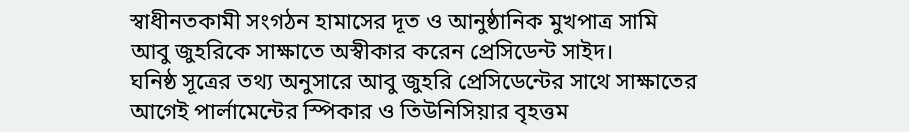স্বাধীনতকামী সংগঠন হামাসের দূত ও আনুষ্ঠানিক মুখপাত্র সামি আবু জুহরিকে সাক্ষাতে অস্বীকার করেন প্রেসিডেন্ট সাইদ।
ঘনিষ্ঠ সূত্রের তথ্য অনুসারে আবু জুহরি প্রেসিডেন্টের সাথে সাক্ষাতের আগেই পার্লামেন্টের স্পিকার ও তিউনিসিয়ার বৃহত্তম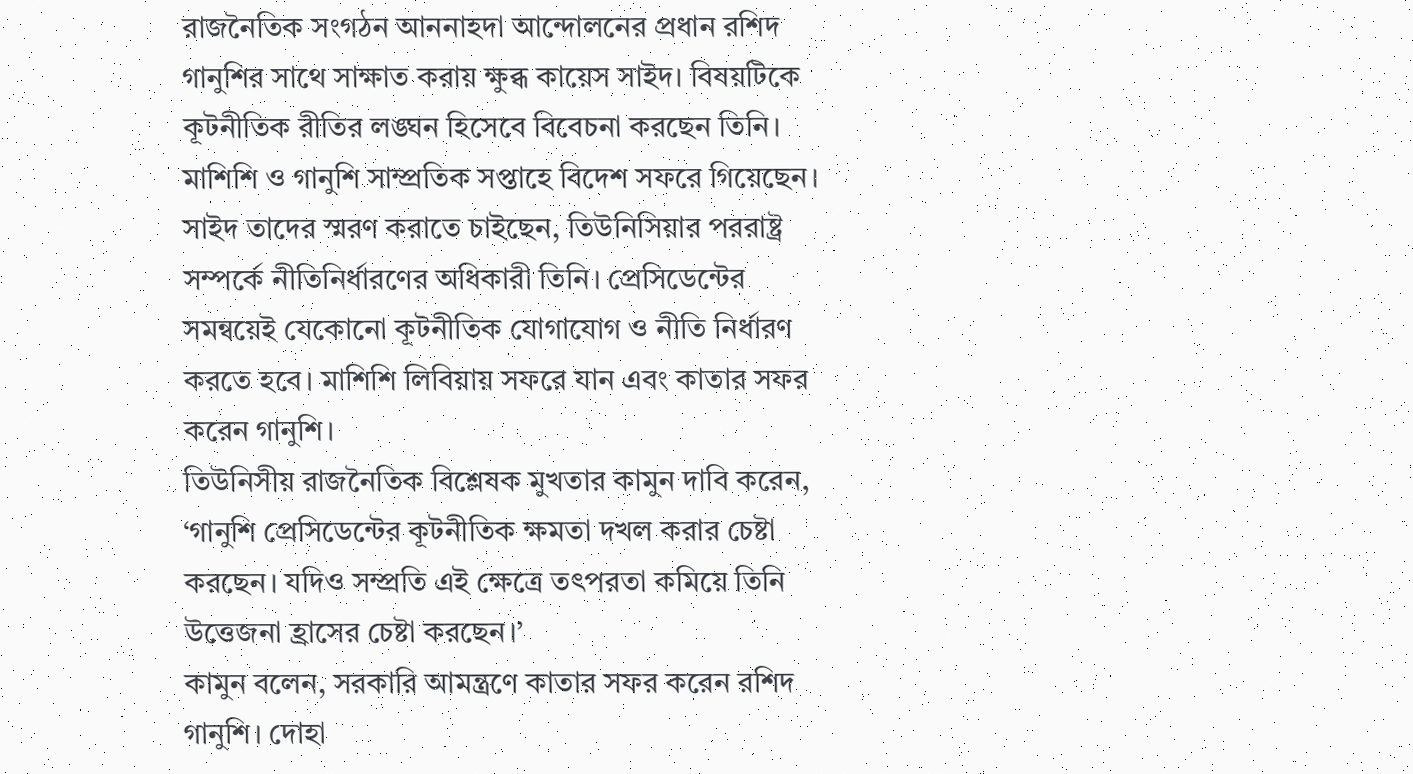রাজনৈতিক সংগঠন আননাহদা আন্দোলনের প্রধান রশিদ গানুশির সাথে সাক্ষাত করায় ক্ষুব্ধ কায়েস সাইদ। বিষয়টিকে কূটনীতিক রীতির লঙ্ঘন হিসেবে বিবেচনা করছেন তিনি।
মাশিশি ও গানুশি সাম্প্রতিক সপ্তাহে বিদেশ সফরে গিয়েছেন। সাইদ তাদের স্মরণ করাতে চাইছেন, তিউনিসিয়ার পররাষ্ট্র সম্পর্কে নীতিনির্ধারণের অধিকারী তিনি। প্রেসিডেন্টের সমন্বয়েই যেকোনো কূটনীতিক যোগাযোগ ও নীতি নির্ধারণ করতে হবে। মাশিশি লিবিয়ায় সফরে যান এবং কাতার সফর করেন গানুশি।
তিউনিসীয় রাজনৈতিক বিশ্লেষক মুখতার কামুন দাবি করেন, ‘গানুশি প্রেসিডেন্টের কূটনীতিক ক্ষমতা দখল করার চেষ্টা করছেন। যদিও সম্প্রতি এই ক্ষেত্রে তৎপরতা কমিয়ে তিনি উত্তেজনা হ্রাসের চেষ্টা করছেন।’
কামুন বলেন, সরকারি আমন্ত্রণে কাতার সফর করেন রশিদ গানুশি। দোহা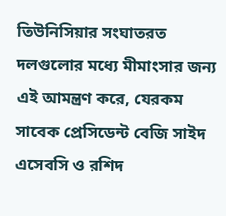তিউনিসিয়ার সংঘাতরত দলগুলোর মধ্যে মীমাংসার জন্য এই আমন্ত্রণ করে, যেরকম সাবেক প্রেসিডেন্ট বেজি সাইদ এসেবসি ও রশিদ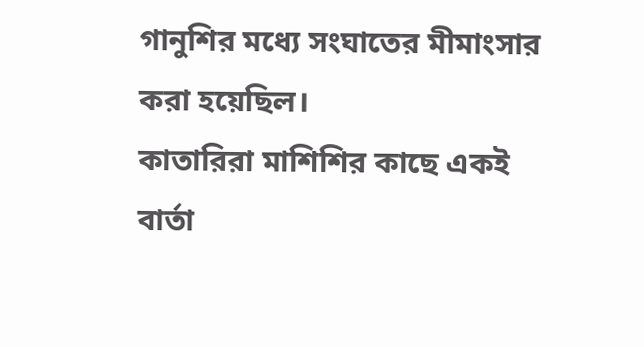গানুশির মধ্যে সংঘাতের মীমাংসার করা হয়েছিল।
কাতারিরা মাশিশির কাছে একই বার্তা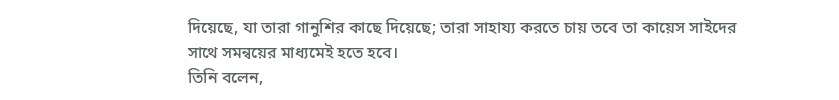দিয়েছে, যা তারা গানুশির কাছে দিয়েছে; তারা সাহায্য করতে চায় তবে তা কায়েস সাইদের সাথে সমন্বয়ের মাধ্যমেই হতে হবে।
তিনি বলেন,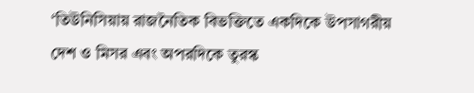‘তিউনিসিয়ায় রাজনৈতিক বিভক্তিতে একদিকে উপসাগরীয় দেশ ও মিসর এবং অপরদিকে তুরস্ক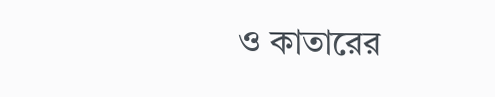ও কাতারের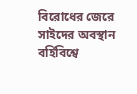বিরোধের জেরে সাইদের অবস্থান বর্হিবিশ্বে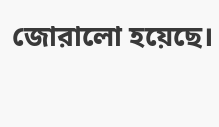জোরালো হয়েছে।